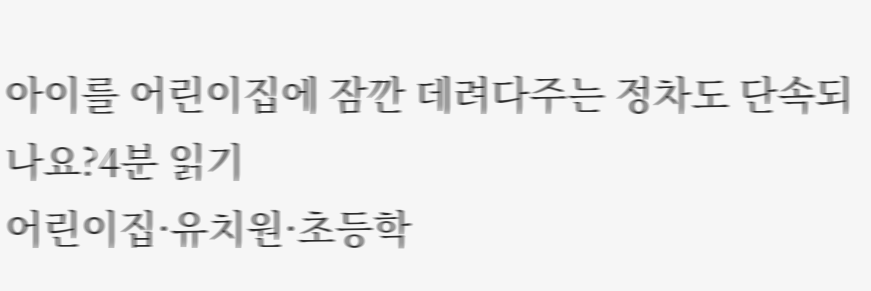아이를 어린이집에 잠깐 데려다주는 정차도 단속되나요?4분 읽기
어린이집·유치원·초등학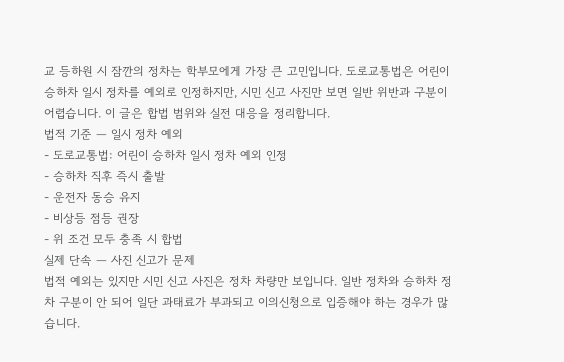교 등하원 시 잠깐의 정차는 학부모에게 가장 큰 고민입니다. 도로교통법은 어린이 승하차 일시 정차를 예외로 인정하지만, 시민 신고 사진만 보면 일반 위반과 구분이 어렵습니다. 이 글은 합법 범위와 실전 대응을 정리합니다.
법적 기준 — 일시 정차 예외
- 도로교통법: 어린이 승하차 일시 정차 예외 인정
- 승하차 직후 즉시 출발
- 운전자 동승 유지
- 비상등 점등 권장
- 위 조건 모두 충족 시 합법
실제 단속 — 사진 신고가 문제
법적 예외는 있지만 시민 신고 사진은 정차 차량만 보입니다. 일반 정차와 승하차 정차 구분이 안 되어 일단 과태료가 부과되고 이의신청으로 입증해야 하는 경우가 많습니다.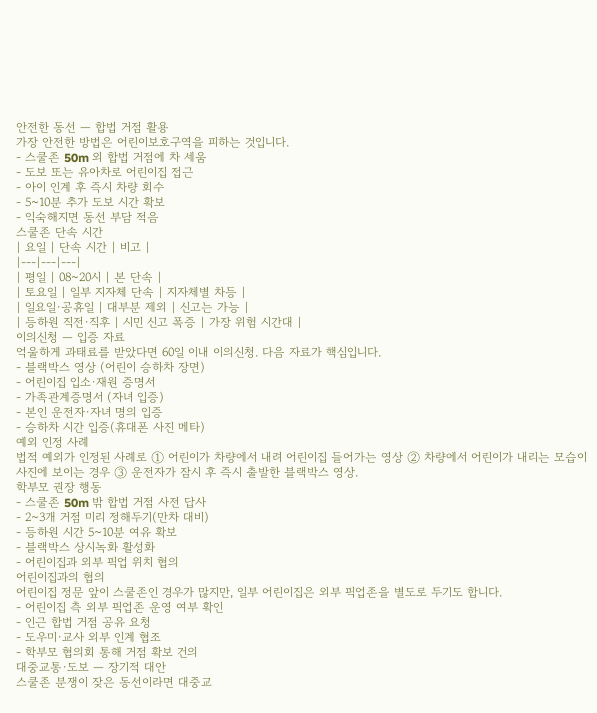안전한 동선 — 합법 거점 활용
가장 안전한 방법은 어린이보호구역을 피하는 것입니다.
- 스쿨존 50m 외 합법 거점에 차 세움
- 도보 또는 유아차로 어린이집 접근
- 아이 인계 후 즉시 차량 회수
- 5~10분 추가 도보 시간 확보
- 익숙해지면 동선 부담 적음
스쿨존 단속 시간
| 요일 | 단속 시간 | 비고 |
|---|---|---|
| 평일 | 08~20시 | 본 단속 |
| 토요일 | 일부 지자체 단속 | 지자체별 차등 |
| 일요일·공휴일 | 대부분 제외 | 신고는 가능 |
| 등하원 직전·직후 | 시민 신고 폭증 | 가장 위험 시간대 |
이의신청 — 입증 자료
억울하게 과태료를 받았다면 60일 이내 이의신청. 다음 자료가 핵심입니다.
- 블랙박스 영상 (어린이 승하차 장면)
- 어린이집 입소·재원 증명서
- 가족관계증명서 (자녀 입증)
- 본인 운전자·자녀 명의 입증
- 승하차 시간 입증(휴대폰 사진 메타)
예외 인정 사례
법적 예외가 인정된 사례로 ① 어린이가 차량에서 내려 어린이집 들어가는 영상 ② 차량에서 어린이가 내리는 모습이 사진에 보이는 경우 ③ 운전자가 잠시 후 즉시 출발한 블랙박스 영상.
학부모 권장 행동
- 스쿨존 50m 밖 합법 거점 사전 답사
- 2~3개 거점 미리 정해두기(만차 대비)
- 등하원 시간 5~10분 여유 확보
- 블랙박스 상시녹화 활성화
- 어린이집과 외부 픽업 위치 협의
어린이집과의 협의
어린이집 정문 앞이 스쿨존인 경우가 많지만, 일부 어린이집은 외부 픽업존을 별도로 두기도 합니다.
- 어린이집 측 외부 픽업존 운영 여부 확인
- 인근 합법 거점 공유 요청
- 도우미·교사 외부 인계 협조
- 학부모 협의회 통해 거점 확보 건의
대중교통·도보 — 장기적 대안
스쿨존 분쟁이 잦은 동선이라면 대중교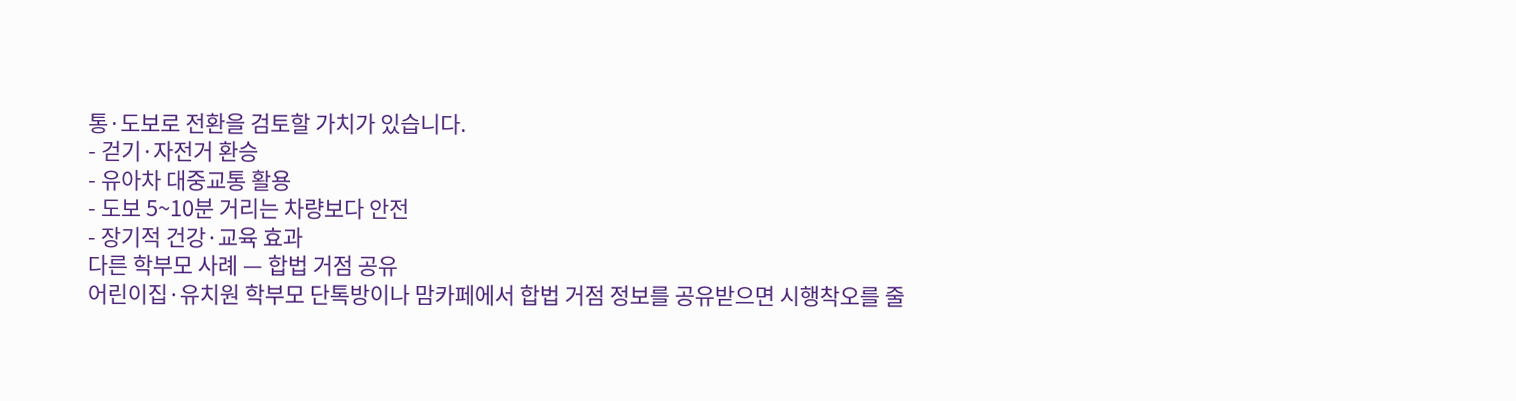통·도보로 전환을 검토할 가치가 있습니다.
- 걷기·자전거 환승
- 유아차 대중교통 활용
- 도보 5~10분 거리는 차량보다 안전
- 장기적 건강·교육 효과
다른 학부모 사례 — 합법 거점 공유
어린이집·유치원 학부모 단톡방이나 맘카페에서 합법 거점 정보를 공유받으면 시행착오를 줄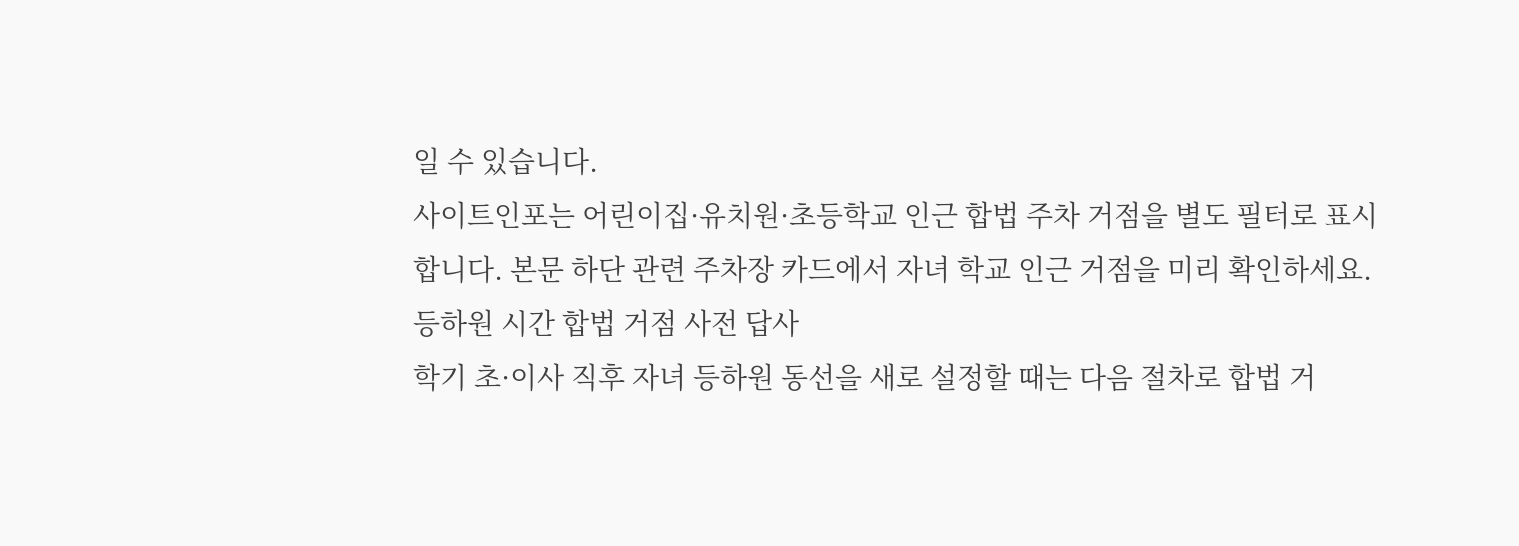일 수 있습니다.
사이트인포는 어린이집·유치원·초등학교 인근 합법 주차 거점을 별도 필터로 표시합니다. 본문 하단 관련 주차장 카드에서 자녀 학교 인근 거점을 미리 확인하세요.
등하원 시간 합법 거점 사전 답사
학기 초·이사 직후 자녀 등하원 동선을 새로 설정할 때는 다음 절차로 합법 거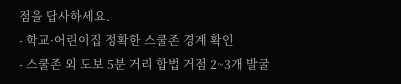점을 답사하세요.
- 학교·어린이집 정확한 스쿨존 경계 확인
- 스쿨존 외 도보 5분 거리 합법 거점 2~3개 발굴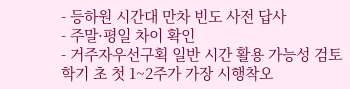- 등하원 시간대 만차 빈도 사전 답사
- 주말·평일 차이 확인
- 거주자우선구획 일반 시간 활용 가능성 검토
학기 초 첫 1~2주가 가장 시행착오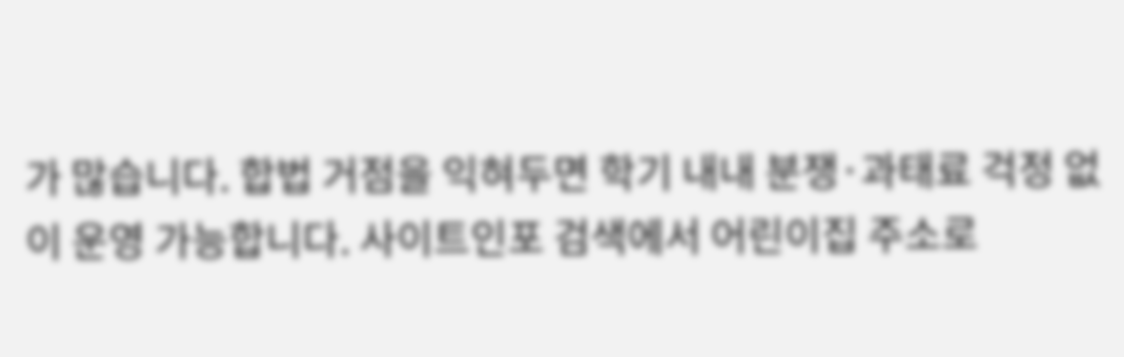가 많습니다. 합법 거점을 익혀두면 학기 내내 분쟁·과태료 걱정 없이 운영 가능합니다. 사이트인포 검색에서 어린이집 주소로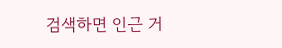검색하면 인근 거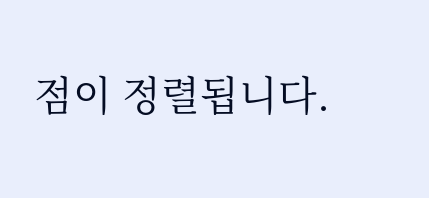점이 정렬됩니다.